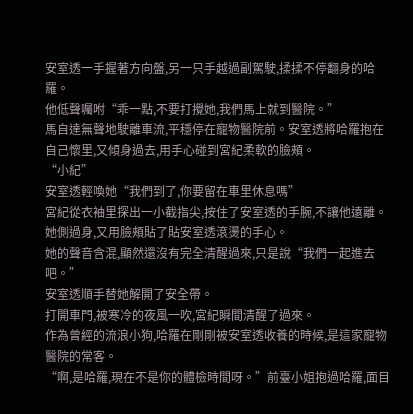安室透一手握著方向盤,另一只手越過副駕駛,揉揉不停翻身的哈羅。
他低聲囑咐“乖一點,不要打攪她,我們馬上就到醫院。”
馬自達無聲地駛離車流,平穩停在寵物醫院前。安室透將哈羅抱在自己懷里,又傾身過去,用手心碰到宮紀柔軟的臉頰。
“小紀”
安室透輕喚她“我們到了,你要留在車里休息嗎”
宮紀從衣袖里探出一小截指尖,按住了安室透的手腕,不讓他遠離。她側過身,又用臉頰貼了貼安室透滾燙的手心。
她的聲音含混,顯然還沒有完全清醒過來,只是說“我們一起進去吧。”
安室透順手替她解開了安全帶。
打開車門,被寒冷的夜風一吹,宮紀瞬間清醒了過來。
作為曾經的流浪小狗,哈羅在剛剛被安室透收養的時候,是這家寵物醫院的常客。
“啊,是哈羅,現在不是你的體檢時間呀。”前臺小姐抱過哈羅,面目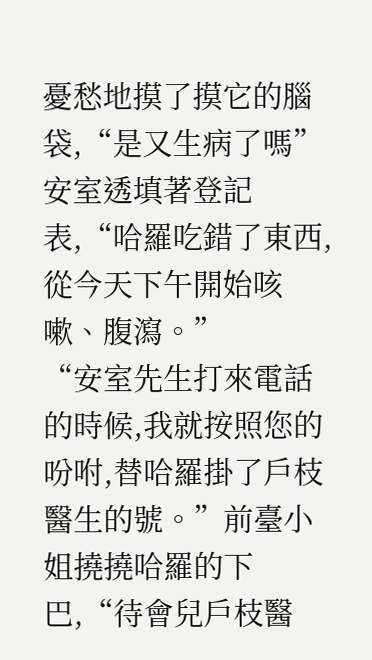憂愁地摸了摸它的腦袋,“是又生病了嗎”
安室透填著登記表,“哈羅吃錯了東西,從今天下午開始咳嗽、腹瀉。”
“安室先生打來電話的時候,我就按照您的吩咐,替哈羅掛了戶枝醫生的號。”前臺小姐撓撓哈羅的下巴,“待會兒戶枝醫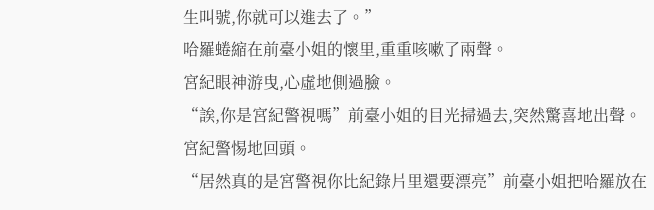生叫號,你就可以進去了。”
哈羅蜷縮在前臺小姐的懷里,重重咳嗽了兩聲。
宮紀眼神游曳,心虛地側過臉。
“誒,你是宮紀警視嗎”前臺小姐的目光掃過去,突然驚喜地出聲。
宮紀警惕地回頭。
“居然真的是宮警視你比紀錄片里還要漂亮”前臺小姐把哈羅放在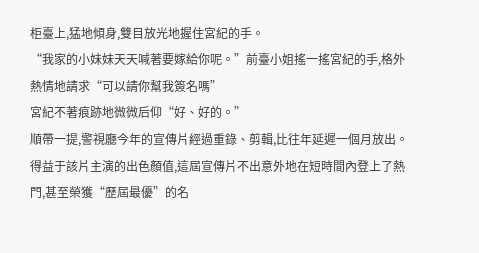柜臺上,猛地傾身,雙目放光地握住宮紀的手。
“我家的小妹妹天天喊著要嫁給你呢。”前臺小姐搖一搖宮紀的手,格外熱情地請求“可以請你幫我簽名嗎”
宮紀不著痕跡地微微后仰“好、好的。”
順帶一提,警視廳今年的宣傳片經過重錄、剪輯,比往年延遲一個月放出。得益于該片主演的出色顏值,這屆宣傳片不出意外地在短時間內登上了熱門,甚至榮獲“歷屆最優”的名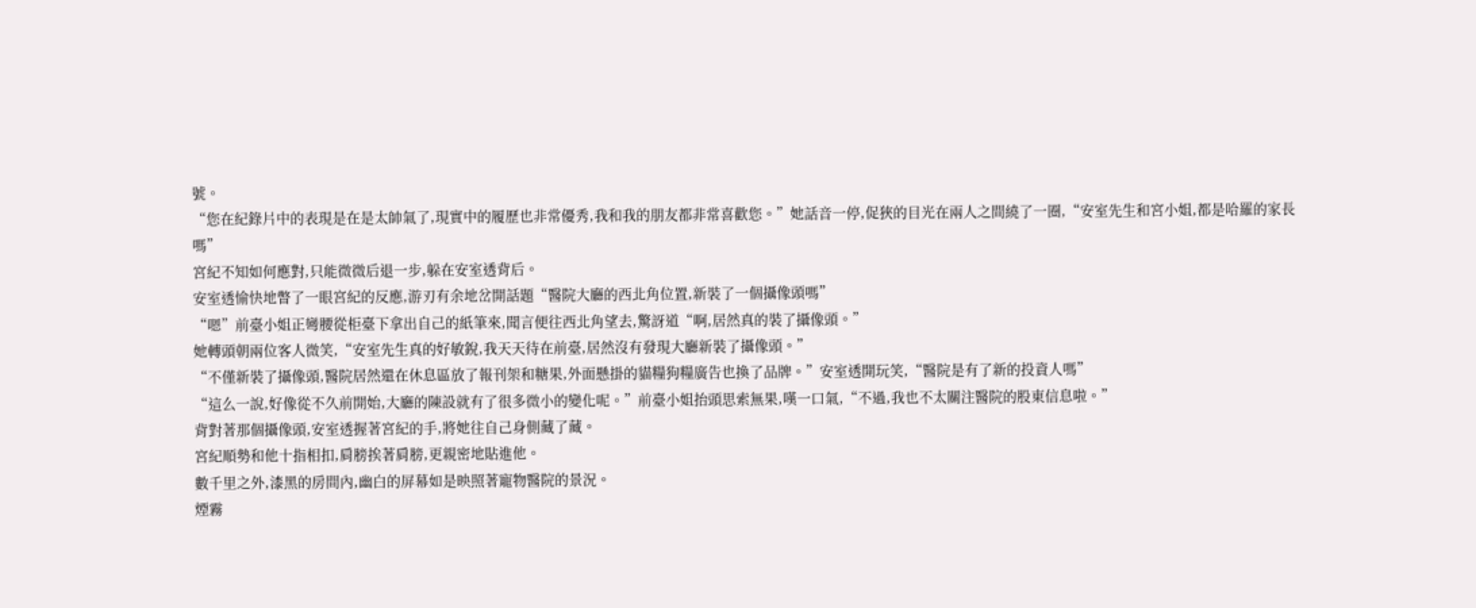號。
“您在紀錄片中的表現是在是太帥氣了,現實中的履歷也非常優秀,我和我的朋友都非常喜歡您。”她話音一停,促狹的目光在兩人之間繞了一圈,“安室先生和宮小姐,都是哈羅的家長嗎”
宮紀不知如何應對,只能微微后退一步,躲在安室透背后。
安室透愉快地瞥了一眼宮紀的反應,游刃有余地岔開話題“醫院大廳的西北角位置,新裝了一個攝像頭嗎”
“嗯”前臺小姐正彎腰從柜臺下拿出自己的紙筆來,聞言便往西北角望去,驚訝道“啊,居然真的裝了攝像頭。”
她轉頭朝兩位客人微笑,“安室先生真的好敏銳,我天天待在前臺,居然沒有發現大廳新裝了攝像頭。”
“不僅新裝了攝像頭,醫院居然還在休息區放了報刊架和糖果,外面懸掛的貓糧狗糧廣告也換了品牌。”安室透開玩笑,“醫院是有了新的投資人嗎”
“這么一說,好像從不久前開始,大廳的陳設就有了很多微小的變化呢。”前臺小姐抬頭思索無果,嘆一口氣,“不過,我也不太關注醫院的股東信息啦。”
背對著那個攝像頭,安室透握著宮紀的手,將她往自己身側藏了藏。
宮紀順勢和他十指相扣,肩膀挨著肩膀,更親密地貼進他。
數千里之外,漆黑的房間內,幽白的屏幕如是映照著寵物醫院的景況。
煙霧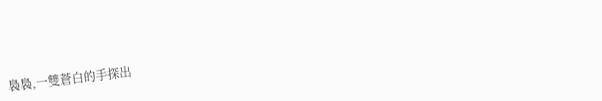裊裊,一雙蒼白的手探出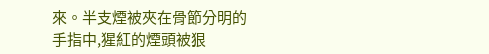來。半支煙被夾在骨節分明的手指中,猩紅的煙頭被狠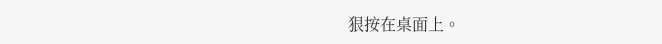狠按在桌面上。